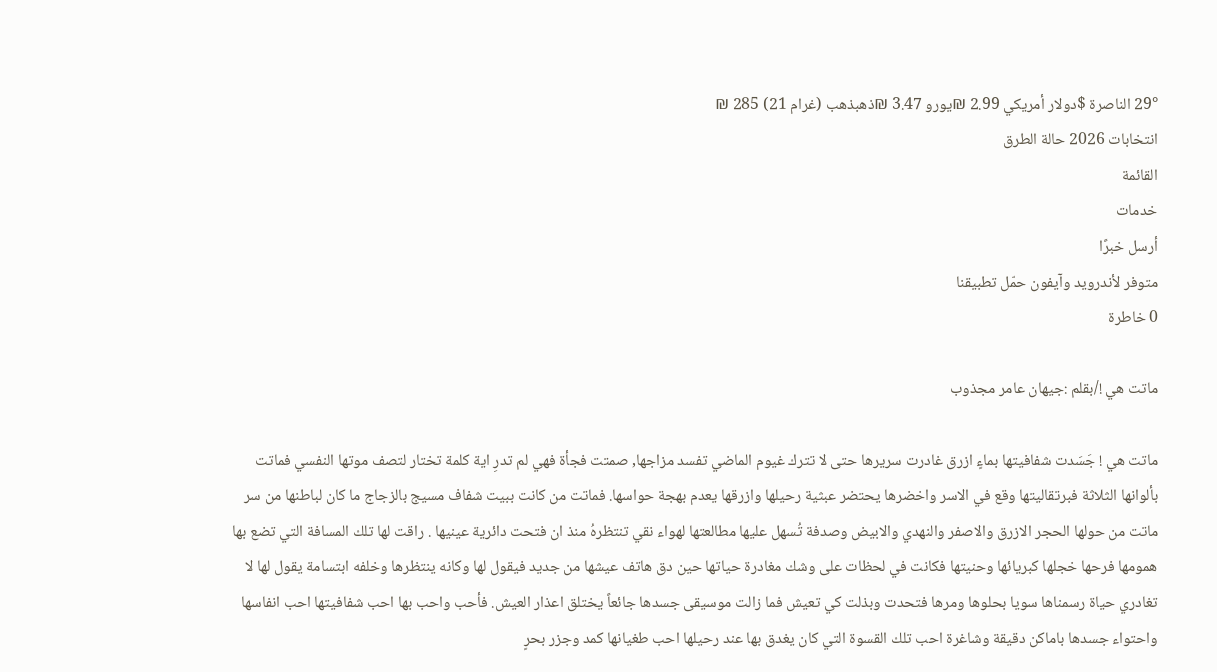29° الناصرة $دولار أمريكي 2.99 ₪يورو 3.47 ₪ذهبذهب (غرام 21) 285 ₪
انتخابات 2026 حالة الطرق
القائمة
خدمات
أرسل خبرًا
متوفر لأندرويد وآيفون حمّل تطبيقنا
0 خاطرة

ماتت هي !/بقلم :جيهان عامر مجذوب

ماتت هي ! جَسَدت شفافيتها بماءٍ ازرق غادرت سريرها حتى لا تترك غيوم الماضي تفسد مزاجها, صمتت فجأة فهي لم تدرِ اية كلمة تختار لتصف موتها النفسي فماتت بألوانها الثلاثة فبرتقاليتها وقع في الاسر واخضرها يحتضر عبثية رحيلها وازرقها يعدم بهجة حواسها. فماتت من كانت ببيت شفاف مسيج بالزجاج ما كان لباطنها من سر ماتت من حولها الحجر الازرق والاصفر والنهدي والابيض وصدفة تُسهل عليها مطالعتها لهواء نقي تنتظرهُ منذ ان فتحت دائرية عينيها . راقت لها تلك المسافة التي تضع بها همومها فرحها خجلها كبريائها وحنيتها فكانت في لحظات على وشك مغادرة حياتها حين دق هاتف عيشها من جديد فيقول لها وكانه ينتظرها وخلفه ابتسامة يقول لها لا تغادري حياة رسمناها سويا بحلوها ومرها فتحدت وبذلت كي تعيش فما زالت موسيقى جسدها جائعاً يختلق اعذار العيش. فأحب واحب بها احب شفافيتها احب انفاسها واحتواء جسدها باماكن دقيقة وشاغرة احب تلك القسوة التي كان يغدق بها عند رحيلها احب طغيانها كمد وجزر بحرٍ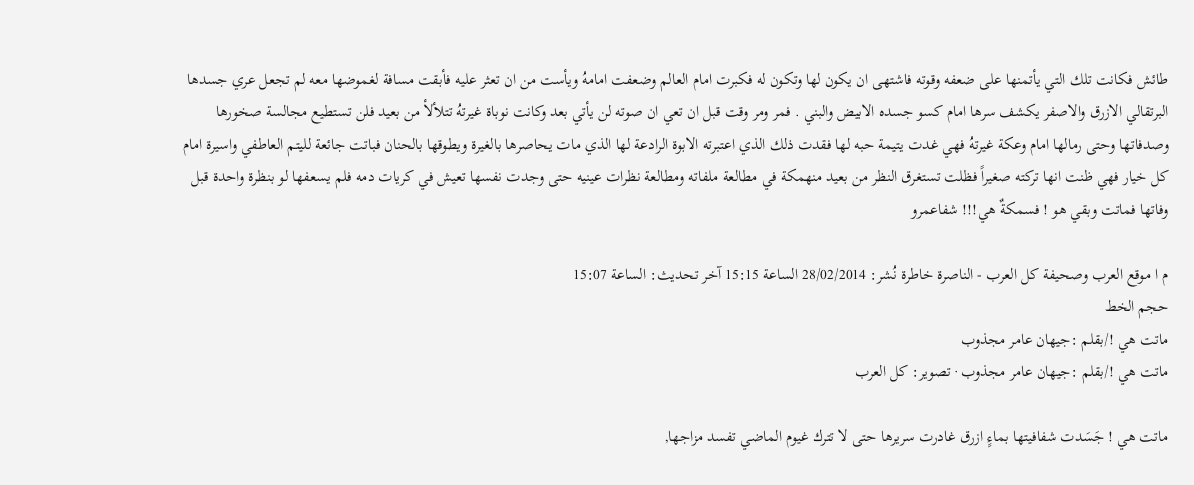طائش فكانت تلك التي يأتمنها على ضعفه وقوته فاشتهى ان يكون لها وتكون له فكبرت امام العالم وضعفت امامهُ ويأست من ان تعثر عليه فأبقت مسافة لغموضها معه لم تجعل عري جسدها البرتقالي الازرق والاصفر يكشف سرها امام كسو جسده الابيض والبني . فمر ومر وقت قبل ان تعي ان صوته لن يأتي بعد وكانت نوباة غيرتهُ تتلألأ من بعيد فلن تستطيع مجالسة صخورها وصدفاتها وحتى رمالها امام وعكة غيرتهُ فهي غدت يتيمة حبه لها فقدت ذلك الذي اعتبرته الابوة الرادعة لها الذي مات يحاصرها بالغيرة ويطوقها بالحنان فباتت جائعة لليتم العاطفي واسيرة امام كل خيار فهي ظنت انها تركته صغيراً فظلت تستغرق النظر من بعيد منهمكة في مطالعة ملفاته ومطالعة نظرات عينيه حتى وجدت نفسها تعيش في كريات دمه فلم يسعفها لو بنظرة واحدة قبل وفاتها فماتت وبقي هو ! فسمكةٌ هي!!! شفاعمرو

م ا موقع العرب وصحيفة كل العرب - الناصرة خاطرة نُشر: 28/02/2014 الساعة 15:15 آخر تحديث: الساعة 15:07
حجم الخط
ماتت هي !/بقلم :جيهان عامر مجذوب
ماتت هي !/بقلم :جيهان عامر مجذوب · تصوير: كل العرب

ماتت هي ! جَسَدت شفافيتها بماءٍ ازرق غادرت سريرها حتى لا تترك غيوم الماضي تفسد مزاجها,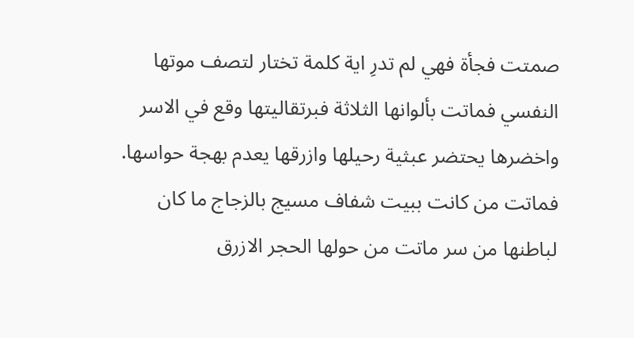صمتت فجأة فهي لم تدرِ اية كلمة تختار لتصف موتها النفسي فماتت بألوانها الثلاثة فبرتقاليتها وقع في الاسر واخضرها يحتضر عبثية رحيلها وازرقها يعدم بهجة حواسها. فماتت من كانت ببيت شفاف مسيج بالزجاج ما كان لباطنها من سر ماتت من حولها الحجر الازرق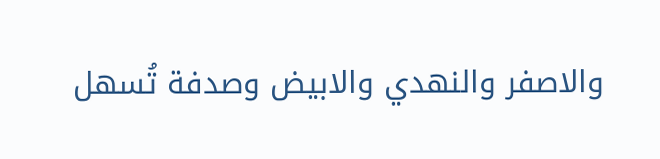والاصفر والنهدي والابيض وصدفة تُسهل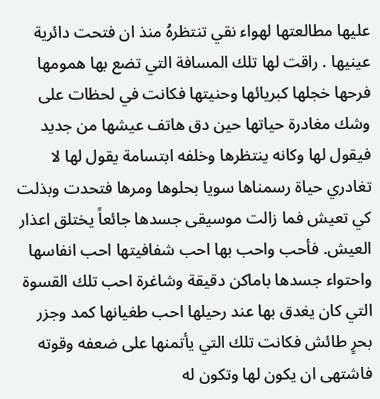عليها مطالعتها لهواء نقي تنتظرهُ منذ ان فتحت دائرية عينيها . راقت لها تلك المسافة التي تضع بها همومها فرحها خجلها كبريائها وحنيتها فكانت في لحظات على وشك مغادرة حياتها حين دق هاتف عيشها من جديد فيقول لها وكانه ينتظرها وخلفه ابتسامة يقول لها لا تغادري حياة رسمناها سويا بحلوها ومرها فتحدت وبذلت كي تعيش فما زالت موسيقى جسدها جائعاً يختلق اعذار العيش. فأحب واحب بها احب شفافيتها احب انفاسها واحتواء جسدها باماكن دقيقة وشاغرة احب تلك القسوة التي كان يغدق بها عند رحيلها احب طغيانها كمد وجزر بحرٍ طائش فكانت تلك التي يأتمنها على ضعفه وقوته فاشتهى ان يكون لها وتكون له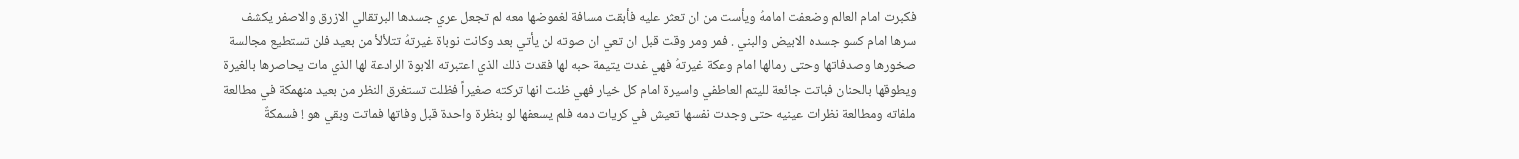فكبرت امام العالم وضعفت امامهُ ويأست من ان تعثر عليه فأبقت مسافة لغموضها معه لم تجعل عري جسدها البرتقالي الازرق والاصفر يكشف سرها امام كسو جسده الابيض والبني . فمر ومر وقت قبل ان تعي ان صوته لن يأتي بعد وكانت نوباة غيرتهُ تتلألأ من بعيد فلن تستطيع مجالسة صخورها وصدفاتها وحتى رمالها امام وعكة غيرتهُ فهي غدت يتيمة حبه لها فقدت ذلك الذي اعتبرته الابوة الرادعة لها الذي مات يحاصرها بالغيرة ويطوقها بالحنان فباتت جائعة لليتم العاطفي واسيرة امام كل خيار فهي ظنت انها تركته صغيراً فظلت تستغرق النظر من بعيد منهمكة في مطالعة ملفاته ومطالعة نظرات عينيه حتى وجدت نفسها تعيش في كريات دمه فلم يسعفها لو بنظرة واحدة قبل وفاتها فماتت وبقي هو ! فسمكةٌ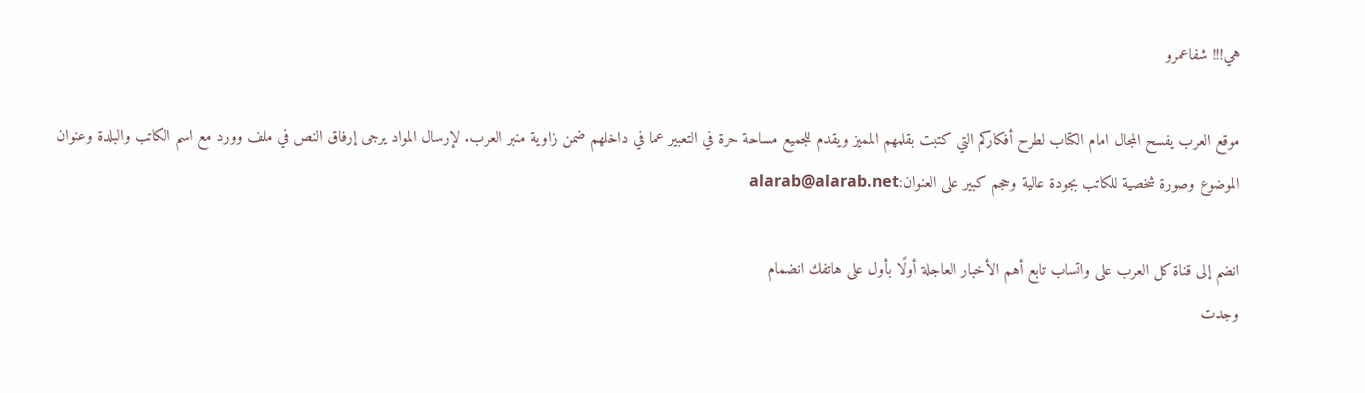هي!!! شفاعمرو

موقع العرب يفسح المجال امام الكتاب لطرح أفكاركم التي كتبت بقلمهم المميز ويقدم للجميع مساحة حرة في التعبير عما في داخلهم ضمن زاوية منبر العرب. لإرسال المواد يرجى إرفاق النص في ملف وورد مع اسم الكاتب والبلدة وعنوان الموضوع وصورة شخصية للكاتب بجودة عالية وحجم كبير على العنوان:alarab@alarab.net

انضم إلى قناة كل العرب على واتساب تابع أهم الأخبار العاجلة أولًا بأول على هاتفك انضمام
وجدت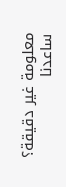معلومة غير دقيقة؟ ساعدنا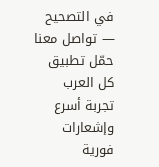في التصحيح — تواصل معنا
حمّل تطبيق كل العرب تجربة أسرع وإشعارات فورية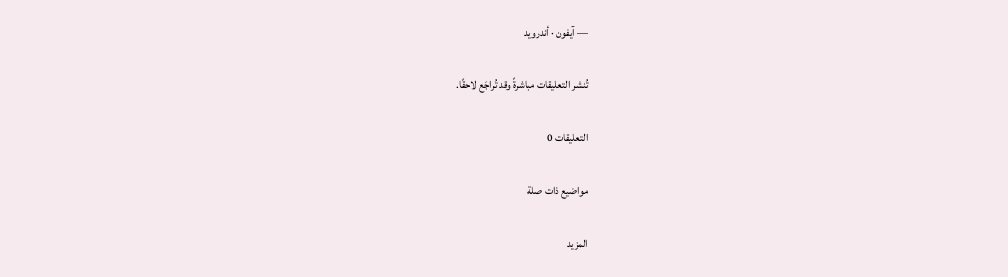— آيفون · أندرويد

تُنشر التعليقات مباشرةً وقد تُراجَع لاحقًا.

التعليقات 0

مواضيع ذات صلة

المزيد